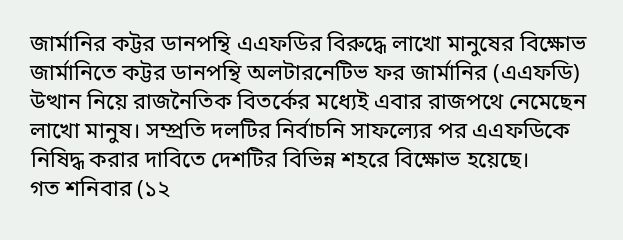জার্মানির কট্টর ডানপন্থি এএফডির বিরুদ্ধে লাখো মানুষের বিক্ষোভ
জার্মানিতে কট্টর ডানপন্থি অলটারনেটিভ ফর জার্মানির (এএফডি) উত্থান নিয়ে রাজনৈতিক বিতর্কের মধ্যেই এবার রাজপথে নেমেছেন লাখো মানুষ। সম্প্রতি দলটির নির্বাচনি সাফল্যের পর এএফডিকে নিষিদ্ধ করার দাবিতে দেশটির বিভিন্ন শহরে বিক্ষোভ হয়েছে।
গত শনিবার (১২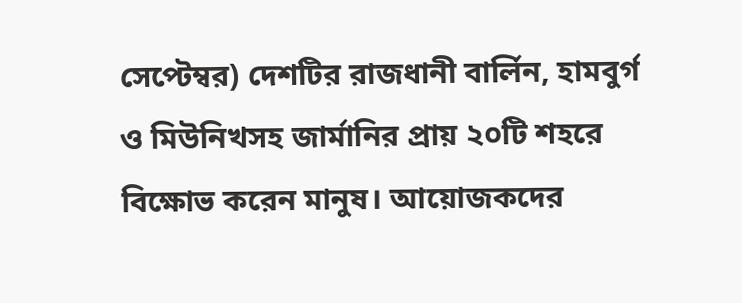সেপ্টেম্বর) দেশটির রাজধানী বার্লিন, হামবুর্গ ও মিউনিখসহ জার্মানির প্রায় ২০টি শহরে বিক্ষোভ করেন মানুষ। আয়োজকদের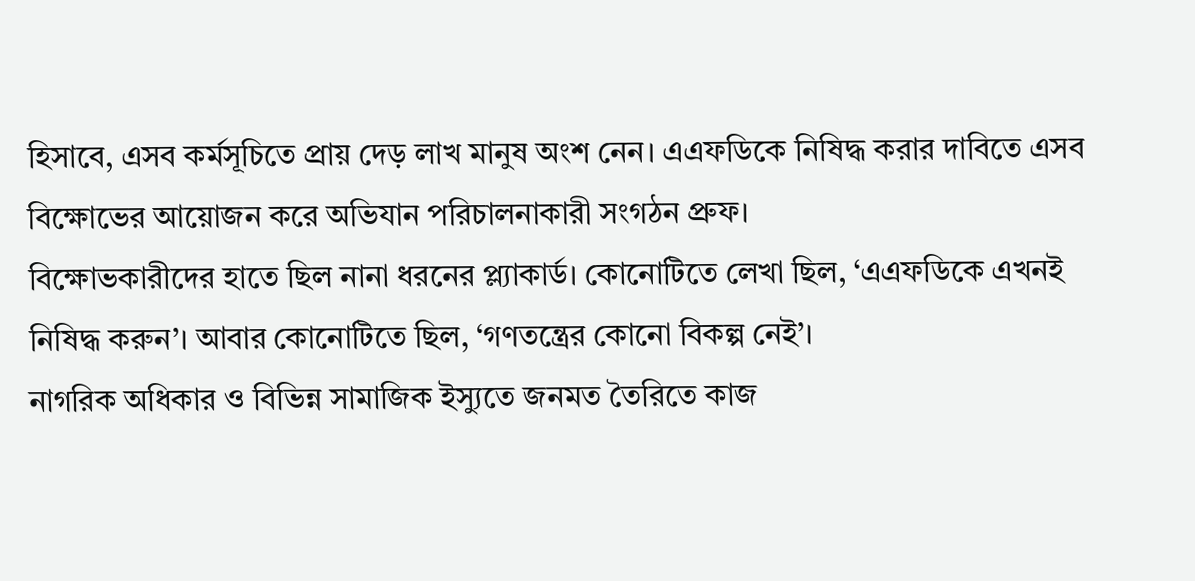হিসাবে, এসব কর্মসূচিতে প্রায় দেড় লাখ মানুষ অংশ নেন। এএফডিকে নিষিদ্ধ করার দাবিতে এসব বিক্ষোভের আয়োজন করে অভিযান পরিচালনাকারী সংগঠন প্রুফ।
বিক্ষোভকারীদের হাতে ছিল নানা ধরনের প্ল্যাকার্ড। কোনোটিতে লেখা ছিল, ‘এএফডিকে এখনই নিষিদ্ধ করুন’। আবার কোনোটিতে ছিল, ‘গণতন্ত্রের কোনো বিকল্প নেই’।
নাগরিক অধিকার ও বিভিন্ন সামাজিক ইস্যুতে জনমত তৈরিতে কাজ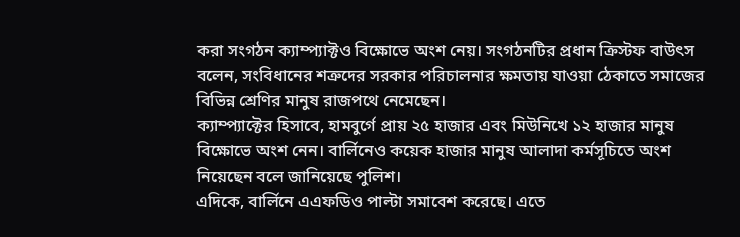করা সংগঠন ক্যাম্প্যাক্টও বিক্ষোভে অংশ নেয়। সংগঠনটির প্রধান ক্রিস্টফ বাউৎস বলেন, সংবিধানের শত্রুদের সরকার পরিচালনার ক্ষমতায় যাওয়া ঠেকাতে সমাজের বিভিন্ন শ্রেণির মানুষ রাজপথে নেমেছেন।
ক্যাম্প্যাক্টের হিসাবে, হামবুর্গে প্রায় ২৫ হাজার এবং মিউনিখে ১২ হাজার মানুষ বিক্ষোভে অংশ নেন। বার্লিনেও কয়েক হাজার মানুষ আলাদা কর্মসূচিতে অংশ নিয়েছেন বলে জানিয়েছে পুলিশ।
এদিকে, বার্লিনে এএফডিও পাল্টা সমাবেশ করেছে। এতে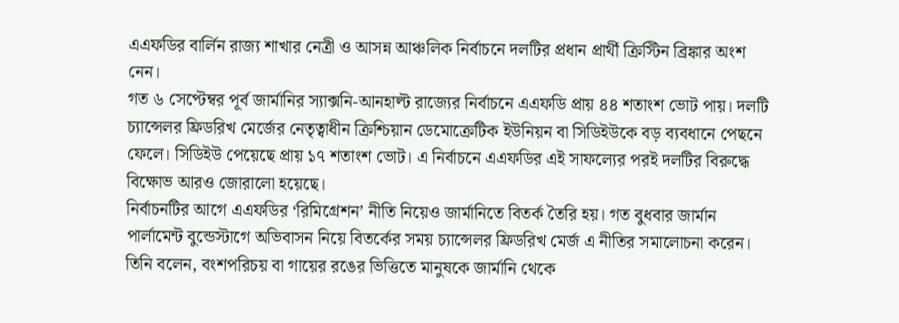এএফডির বার্লিন রাজ্য শাখার নেত্রী ও আসন্ন আঞ্চলিক নির্বাচনে দলটির প্রধান প্রার্থী ক্রিস্টিন ব্রিঙ্কার অংশ নেন।
গত ৬ সেপ্টেম্বর পূর্ব জার্মানির স্যাক্সনি-আনহাল্ট রাজ্যের নির্বাচনে এএফডি প্রায় ৪৪ শতাংশ ভোট পায়। দলটি চ্যান্সেলর ফ্রিডরিখ মের্জের নেতৃত্বাধীন ক্রিশ্চিয়ান ডেমোক্রেটিক ইউনিয়ন বা সিডিইউকে বড় ব্যবধানে পেছনে ফেলে। সিডিইউ পেয়েছে প্রায় ১৭ শতাংশ ভোট। এ নির্বাচনে এএফডির এই সাফল্যের পরই দলটির বিরুদ্ধে বিক্ষোভ আরও জোরালো হয়েছে।
নির্বাচনটির আগে এএফডির ‘রিমিগ্রেশন’ নীতি নিয়েও জার্মানিতে বিতর্ক তৈরি হয়। গত বুধবার জার্মান পার্লামেন্ট বুন্ডেস্টাগে অভিবাসন নিয়ে বিতর্কের সময় চ্যান্সেলর ফ্রিডরিখ মের্জ এ নীতির সমালোচনা করেন।
তিনি বলেন, বংশপরিচয় বা গায়ের রঙের ভিত্তিতে মানুষকে জার্মানি থেকে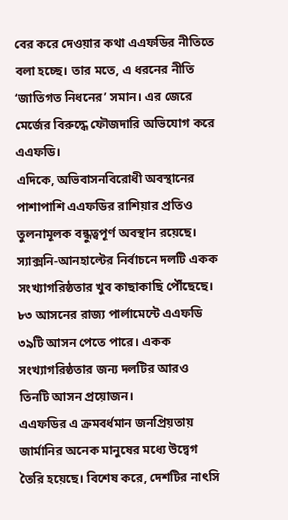বের করে দেওয়ার কথা এএফডির নীতিতে বলা হচ্ছে। তার মতে, এ ধরনের নীতি ‘জাতিগত নিধনের’ সমান। এর জেরে মের্জের বিরুদ্ধে ফৌজদারি অভিযোগ করে এএফডি।
এদিকে, অভিবাসনবিরোধী অবস্থানের পাশাপাশি এএফডির রাশিয়ার প্রতিও তুলনামূলক বন্ধুত্বপূর্ণ অবস্থান রয়েছে। স্যাক্সনি-আনহাল্টের নির্বাচনে দলটি একক সংখ্যাগরিষ্ঠতার খুব কাছাকাছি পৌঁছেছে। ৮৩ আসনের রাজ্য পার্লামেন্টে এএফডি ৩৯টি আসন পেতে পারে। একক সংখ্যাগরিষ্ঠতার জন্য দলটির আরও তিনটি আসন প্রয়োজন।
এএফডির এ ক্রমবর্ধমান জনপ্রিয়তায় জার্মানির অনেক মানুষের মধ্যে উদ্বেগ তৈরি হয়েছে। বিশেষ করে, দেশটির নাৎসি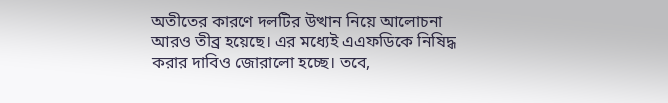অতীতের কারণে দলটির উত্থান নিয়ে আলোচনা আরও তীব্র হয়েছে। এর মধ্যেই এএফডিকে নিষিদ্ধ করার দাবিও জোরালো হচ্ছে। তবে,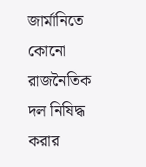জার্মানিতে কোনো রাজনৈতিক দল নিষিদ্ধ করার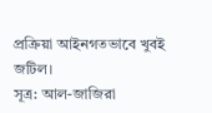প্রক্রিয়া আইনগতভাবে খুবই জটিল।
সূত্র: আল-জাজিরা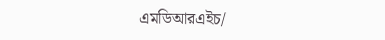এমডিআরএইচ/